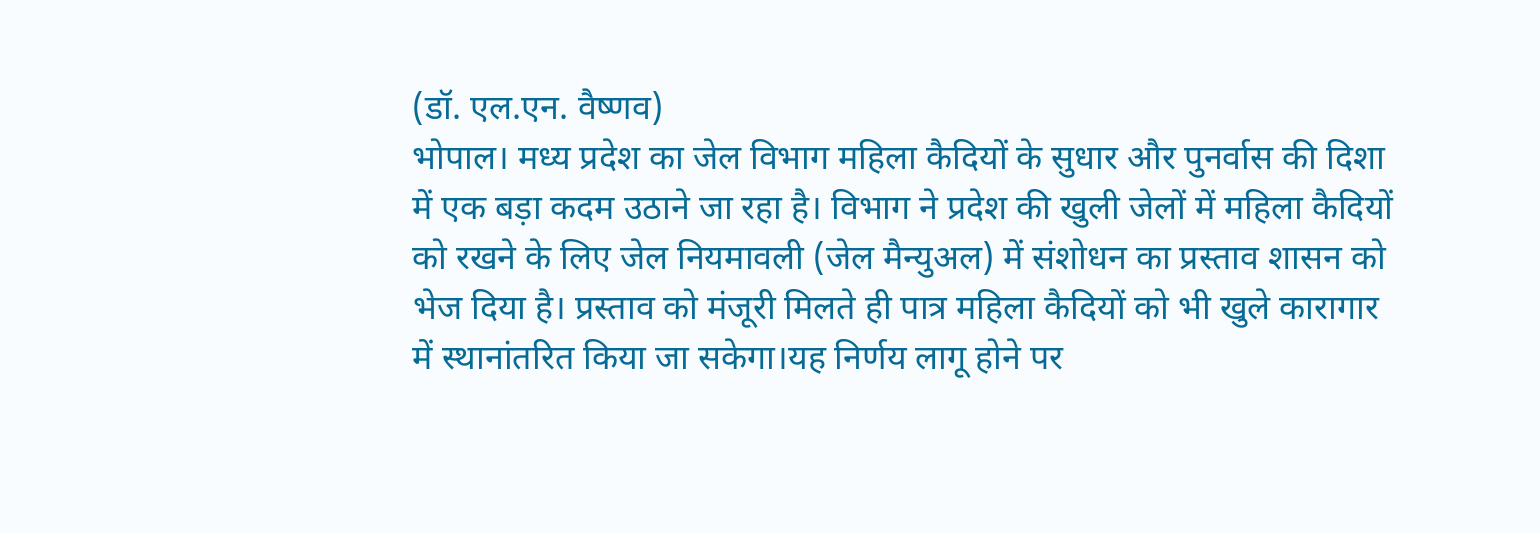(डॉ. एल.एन. वैष्णव)
भोपाल। मध्य प्रदेश का जेल विभाग महिला कैदियों के सुधार और पुनर्वास की दिशा में एक बड़ा कदम उठाने जा रहा है। विभाग ने प्रदेश की खुली जेलों में महिला कैदियों को रखने के लिए जेल नियमावली (जेल मैन्युअल) में संशोधन का प्रस्ताव शासन को भेज दिया है। प्रस्ताव को मंजूरी मिलते ही पात्र महिला कैदियों को भी खुले कारागार में स्थानांतरित किया जा सकेगा।यह निर्णय लागू होने पर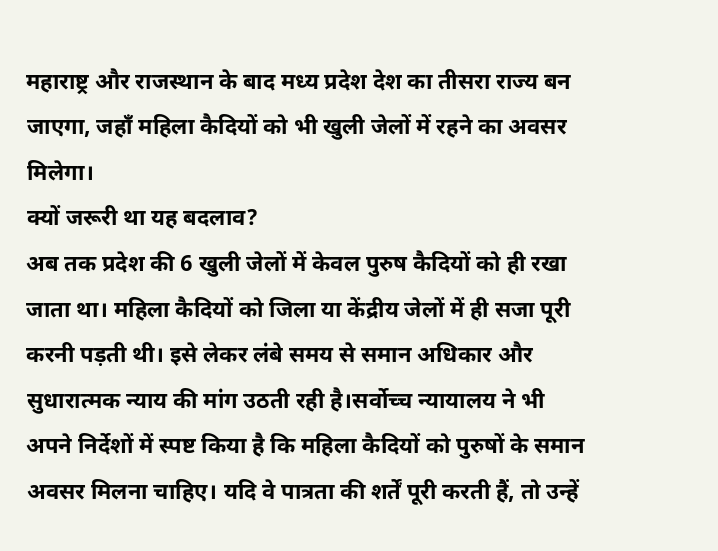महाराष्ट्र और राजस्थान के बाद मध्य प्रदेश देश का तीसरा राज्य बन जाएगा, जहाँ महिला कैदियों को भी खुली जेलों में रहने का अवसर मिलेगा।
क्यों जरूरी था यह बदलाव?
अब तक प्रदेश की 6 खुली जेलों में केवल पुरुष कैदियों को ही रखा जाता था। महिला कैदियों को जिला या केंद्रीय जेलों में ही सजा पूरी करनी पड़ती थी। इसे लेकर लंबे समय से समान अधिकार और सुधारात्मक न्याय की मांग उठती रही है।सर्वोच्च न्यायालय ने भी अपने निर्देशों में स्पष्ट किया है कि महिला कैदियों को पुरुषों के समान अवसर मिलना चाहिए। यदि वे पात्रता की शर्तें पूरी करती हैं, तो उन्हें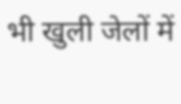भी खुली जेलों में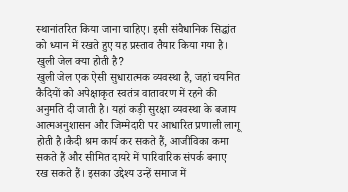स्थानांतरित किया जाना चाहिए। इसी संवैधानिक सिद्धांत को ध्यान में रखते हुए यह प्रस्ताव तैयार किया गया है।
खुली जेल क्या होती है?
खुली जेल एक ऐसी सुधारात्मक व्यवस्था है, जहां चयनित कैदियों को अपेक्षाकृत स्वतंत्र वातावरण में रहने की अनुमति दी जाती है। यहां कड़ी सुरक्षा व्यवस्था के बजाय आत्मअनुशासन और जिम्मेदारी पर आधारित प्रणाली लागू होती है।कैदी श्रम कार्य कर सकते हैं, आजीविका कमा सकते हैं और सीमित दायरे में पारिवारिक संपर्क बनाए रख सकते हैं। इसका उद्देश्य उन्हें समाज में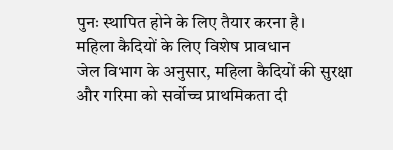पुनः स्थापित होने के लिए तैयार करना है।
महिला कैदियों के लिए विशेष प्रावधान
जेल विभाग के अनुसार, महिला कैदियों की सुरक्षा और गरिमा को सर्वोच्च प्राथमिकता दी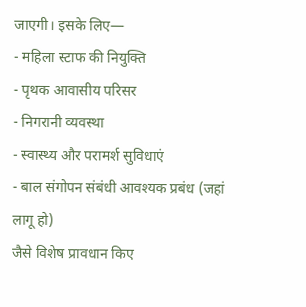जाएगी। इसके लिए—
- महिला स्टाफ की नियुक्ति
- पृथक आवासीय परिसर
- निगरानी व्यवस्था
- स्वास्थ्य और परामर्श सुविधाएं
- बाल संगोपन संबंधी आवश्यक प्रबंध (जहां लागू हो)
जैसे विशेष प्रावधान किए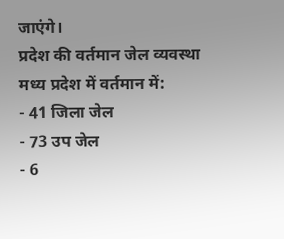जाएंगे।
प्रदेश की वर्तमान जेल व्यवस्था
मध्य प्रदेश में वर्तमान में:
- 41 जिला जेल
- 73 उप जेल
- 6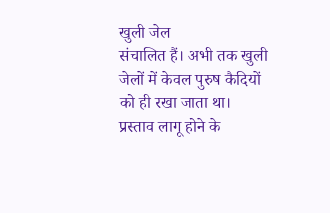खुली जेल
संचालित हैं। अभी तक खुली जेलों में केवल पुरुष कैदियों को ही रखा जाता था। प्रस्ताव लागू होने के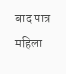बाद पात्र महिला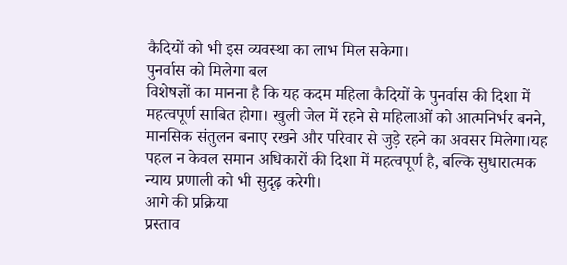कैदियों को भी इस व्यवस्था का लाभ मिल सकेगा।
पुनर्वास को मिलेगा बल
विशेषज्ञों का मानना है कि यह कदम महिला कैदियों के पुनर्वास की दिशा में महत्वपूर्ण साबित होगा। खुली जेल में रहने से महिलाओं को आत्मनिर्भर बनने, मानसिक संतुलन बनाए रखने और परिवार से जुड़े रहने का अवसर मिलेगा।यह पहल न केवल समान अधिकारों की दिशा में महत्वपूर्ण है, बल्कि सुधारात्मक न्याय प्रणाली को भी सुदृढ़ करेगी।
आगे की प्रक्रिया
प्रस्ताव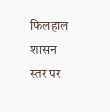फिलहाल शासन स्तर पर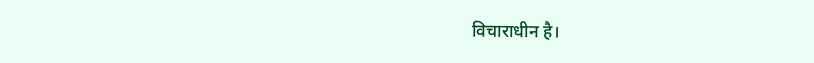विचाराधीन है।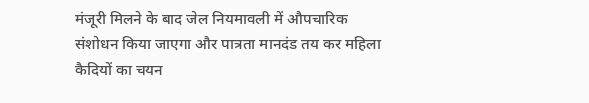मंजूरी मिलने के बाद जेल नियमावली में औपचारिक संशोधन किया जाएगा और पात्रता मानदंड तय कर महिला कैदियों का चयन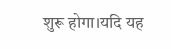शुरू होगा।यदि यह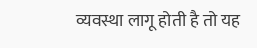व्यवस्था लागू होती है तो यह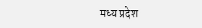मध्य प्रदेश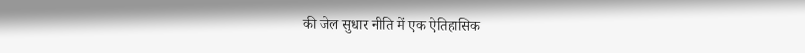की जेल सुधार नीति में एक ऐतिहासिक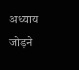अध्याय जोड़ने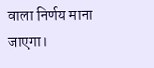वाला निर्णय माना जाएगा।